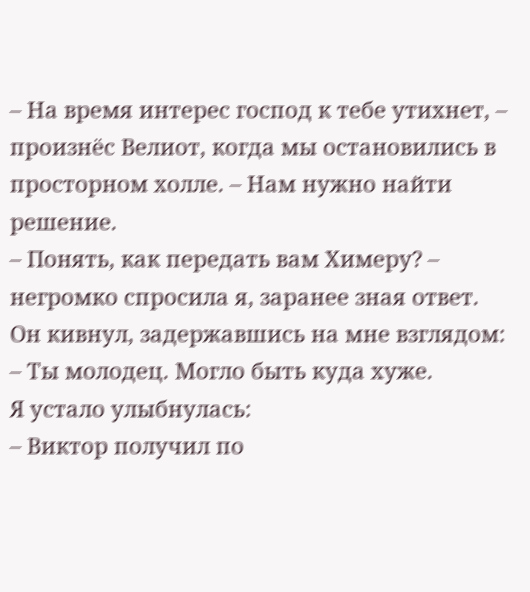– На время интерес господ к тебе утихнет, – произнёс Велиот, когда мы остановились в просторном холле. – Нам нужно найти решение.
– Понять, как передать вам Химеру? – негромко спросила я, заранее зная ответ.
Он кивнул, задержавшись на мне взглядом:
– Ты молодец. Могло быть куда хуже.
Я устало улыбнулась:
– Виктор получил по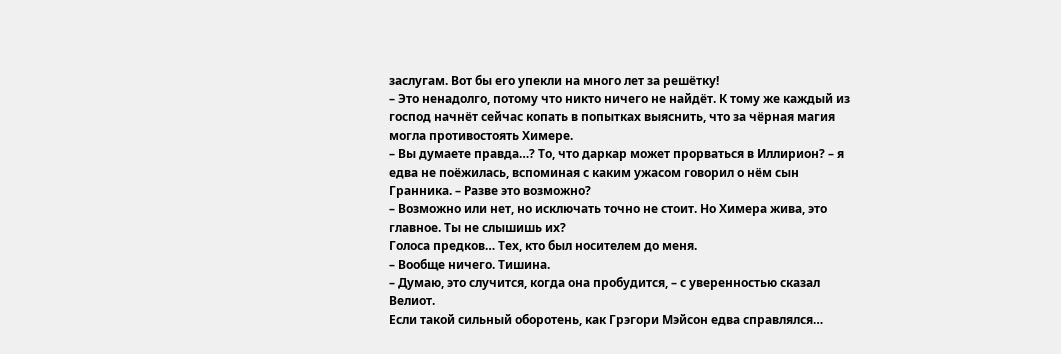заслугам. Вот бы его упекли на много лет за решётку!
– Это ненадолго, потому что никто ничего не найдёт. К тому же каждый из господ начнёт сейчас копать в попытках выяснить, что за чёрная магия могла противостоять Химере.
– Вы думаете правда…? То, что даркар может прорваться в Иллирион? – я едва не поёжилась, вспоминая с каким ужасом говорил о нём сын Гранника. – Разве это возможно?
– Возможно или нет, но исключать точно не стоит. Но Химера жива, это главное. Ты не слышишь их?
Голоса предков… Тех, кто был носителем до меня.
– Вообще ничего. Тишина.
– Думаю, это случится, когда она пробудится, – с уверенностью сказал Велиот.
Если такой сильный оборотень, как Грэгори Мэйсон едва справлялся…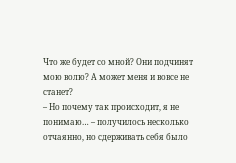Что же будет со мной? Они подчинят мою волю? А может меня и вовсе не станет?
– Но почему так происходит, я не понимаю… – получилось несколько отчаянно, но сдерживать себя было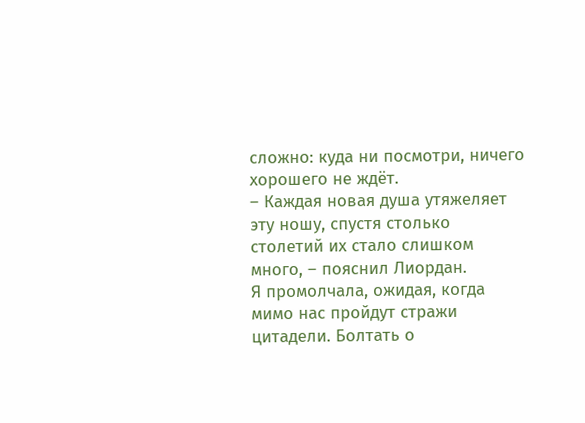сложно: куда ни посмотри, ничего хорошего не ждёт.
– Каждая новая душа утяжеляет эту ношу, спустя столько столетий их стало слишком много, – пояснил Лиордан.
Я промолчала, ожидая, когда мимо нас пройдут стражи цитадели. Болтать о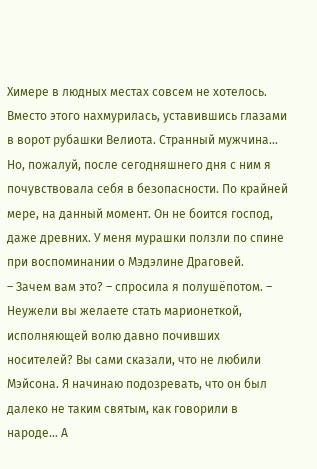Химере в людных местах совсем не хотелось.
Вместо этого нахмурилась, уставившись глазами в ворот рубашки Велиота. Странный мужчина… Но, пожалуй, после сегодняшнего дня с ним я почувствовала себя в безопасности. По крайней мере, на данный момент. Он не боится господ, даже древних. У меня мурашки ползли по спине при воспоминании о Мэдэлине Драговей.
– Зачем вам это? – спросила я полушёпотом. – Неужели вы желаете стать марионеткой, исполняющей волю давно почивших носителей? Вы сами сказали, что не любили Мэйсона. Я начинаю подозревать, что он был далеко не таким святым, как говорили в народе… А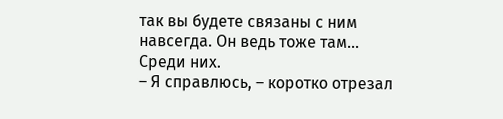так вы будете связаны с ним навсегда. Он ведь тоже там… Среди них.
– Я справлюсь, – коротко отрезал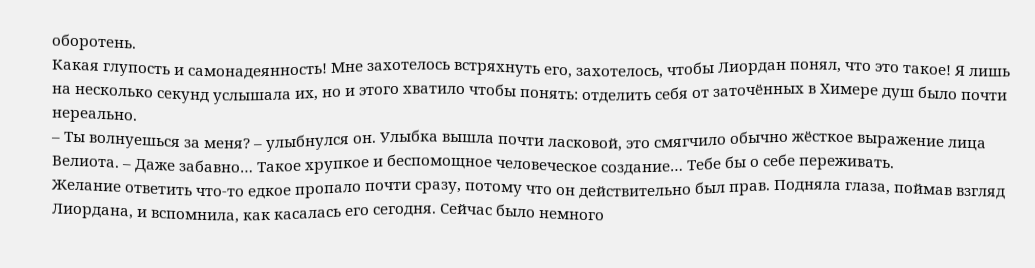оборотень.
Какая глупость и самонадеянность! Мне захотелось встряхнуть его, захотелось, чтобы Лиордан понял, что это такое! Я лишь на несколько секунд услышала их, но и этого хватило чтобы понять: отделить себя от заточённых в Химере душ было почти нереально.
– Ты волнуешься за меня? – улыбнулся он. Улыбка вышла почти ласковой, это смягчило обычно жёсткое выражение лица Велиота. – Даже забавно… Такое хрупкое и беспомощное человеческое создание… Тебе бы о себе переживать.
Желание ответить что-то едкое пропало почти сразу, потому что он действительно был прав. Подняла глаза, поймав взгляд Лиордана, и вспомнила, как касалась его сегодня. Сейчас было немного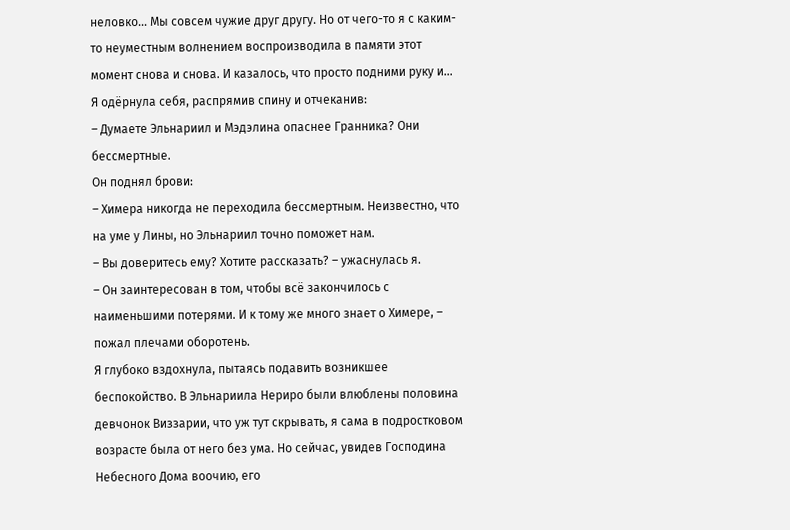неловко… Мы совсем чужие друг другу. Но от чего-то я с каким-то неуместным волнением воспроизводила в памяти этот момент снова и снова. И казалось, что просто подними руку и… Я одёрнула себя, распрямив спину и отчеканив:
– Думаете Эльнариил и Мэдэлина опаснее Гранника? Они бессмертные.
Он поднял брови:
– Химера никогда не переходила бессмертным. Неизвестно, что на уме у Лины, но Эльнариил точно поможет нам.
– Вы доверитесь ему? Хотите рассказать? – ужаснулась я.
– Он заинтересован в том, чтобы всё закончилось с наименьшими потерями. И к тому же много знает о Химере, – пожал плечами оборотень.
Я глубоко вздохнула, пытаясь подавить возникшее беспокойство. В Эльнариила Нериро были влюблены половина девчонок Виззарии, что уж тут скрывать, я сама в подростковом возрасте была от него без ума. Но сейчас, увидев Господина Небесного Дома воочию, его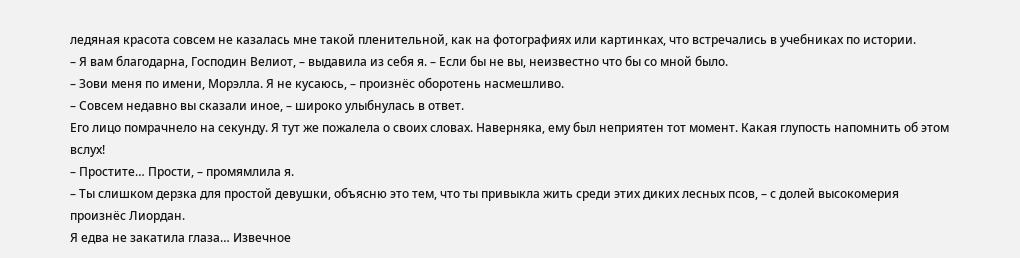ледяная красота совсем не казалась мне такой пленительной, как на фотографиях или картинках, что встречались в учебниках по истории.
– Я вам благодарна, Господин Велиот, – выдавила из себя я. – Если бы не вы, неизвестно что бы со мной было.
– Зови меня по имени, Морэлла. Я не кусаюсь, – произнёс оборотень насмешливо.
– Совсем недавно вы сказали иное, – широко улыбнулась в ответ.
Его лицо помрачнело на секунду. Я тут же пожалела о своих словах. Наверняка, ему был неприятен тот момент. Какая глупость напомнить об этом вслух!
– Простите… Прости, – промямлила я.
– Ты слишком дерзка для простой девушки, объясню это тем, что ты привыкла жить среди этих диких лесных псов, – с долей высокомерия произнёс Лиордан.
Я едва не закатила глаза… Извечное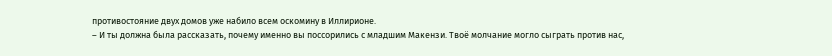противостояние двух домов уже набило всем оскомину в Иллирионе.
– И ты должна была рассказать, почему именно вы поссорились с младшим Макензи. Твоё молчание могло сыграть против нас,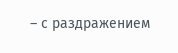– с раздражением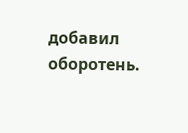добавил оборотень.